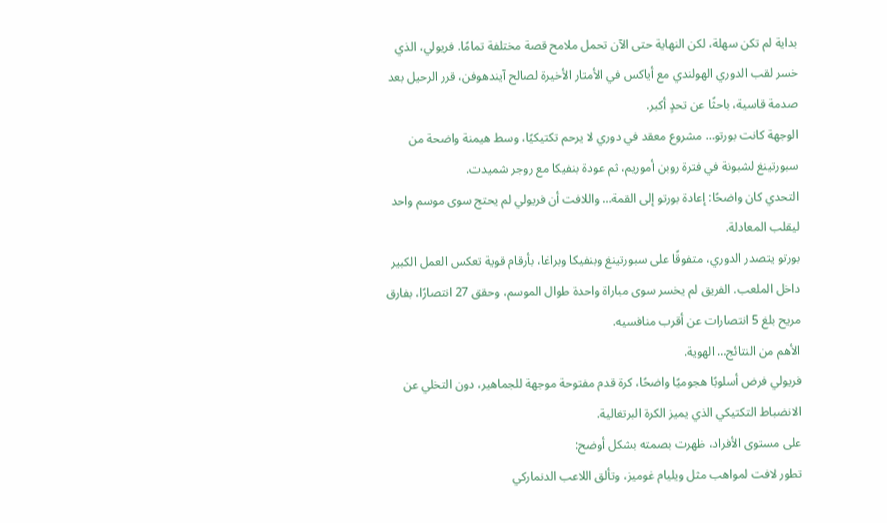بداية لم تكن سهلة، لكن النهاية حتى الآن تحمل ملامح قصة مختلفة تمامًا. فريولي، الذي خسر لقب الدوري الهولندي مع أياكس في الأمتار الأخيرة لصالح آيندهوفن، قرر الرحيل بعد صدمة قاسية، باحثًا عن تحدٍ أكبر.
الوجهة كانت بورتو… مشروع معقد في دوري لا يرحم تكتيكيًا، وسط هيمنة واضحة من سبورتينغ لشبونة في فترة روبن أموريم، ثم عودة بنفيكا مع روجر شميدت.
التحدي كان واضحًا: إعادة بورتو إلى القمة… واللافت أن فريولي لم يحتج سوى موسم واحد ليقلب المعادلة.
بورتو يتصدر الدوري، متفوقًا على سبورتينغ وبنفيكا وبراغا، بأرقام قوية تعكس العمل الكبير داخل الملعب. الفريق لم يخسر سوى مباراة واحدة طوال الموسم، وحقق 27 انتصارًا، بفارق مريح بلغ 5 انتصارات عن أقرب منافسيه.
الأهم من النتائج… الهوية.
فريولي فرض أسلوبًا هجوميًا واضحًا، كرة قدم مفتوحة موجهة للجماهير، دون التخلي عن الانضباط التكتيكي الذي يميز الكرة البرتغالية.
على مستوى الأفراد، ظهرت بصمته بشكل أوضح:
تطور لافت لمواهب مثل ويليام غوميز، وتألق اللاعب الدنماركي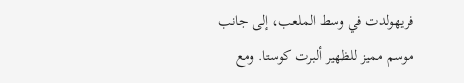فريهولدت في وسط الملعب، إلى جانب موسم مميز للظهير ألبرت كوستا. ومع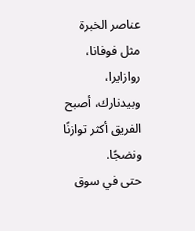عناصر الخبرة مثل فوفانا، روازايرا، وبيدنارك، أصبح الفريق أكثر توازنًا ونضجًا.
حتى في سوق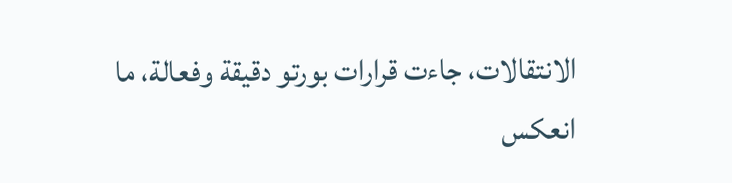الانتقالات، جاءت قرارات بورتو دقيقة وفعالة، ما انعكس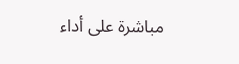مباشرة على أداء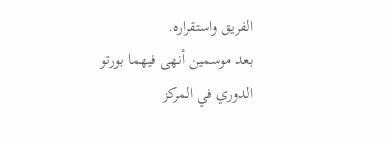الفريق واستقراره.
بعد موسمين أنهى فيهما بورتو الدوري في المركز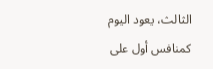الثالث، يعود اليوم كمنافس أول على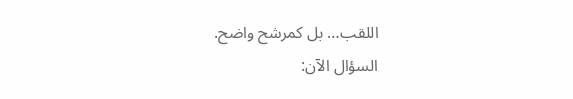اللقب… بل كمرشح واضح.
السؤال الآن: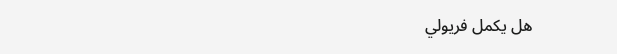هل يكمل فريولي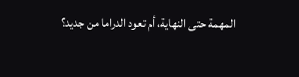المهمة حتى النهاية، أم تعود الدراما من جديد؟